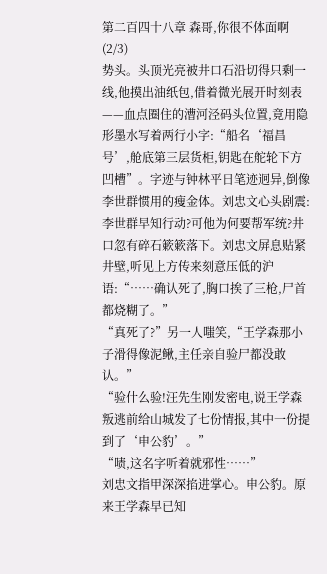第二百四十八章 森哥,你很不体面啊(2/3)
势头。头顶光亮被井口石沿切得只剩一线,他摸出油纸包,借着微光展开时刻表——血点圈住的漕河泾码头位置,竟用隐形墨水写着两行小字:“船名‘福昌号’,舱底第三层货柜,钥匙在舵轮下方凹槽”。字迹与钟林平日笔迹迥异,倒像李世群惯用的瘦金体。刘忠文心头剧震:李世群早知行动?可他为何要帮军统?井口忽有碎石簌簌落下。刘忠文屏息贴紧井壁,听见上方传来刻意压低的沪语:“……确认死了,胸口挨了三枪,尸首都烧糊了。”
“真死了?”另一人嗤笑,“王学森那小子滑得像泥鳅,主任亲自验尸都没敢认。”
“验什么验!汪先生刚发密电,说王学森叛逃前给山城发了七份情报,其中一份提到了‘申公豹’。”
“啧,这名字听着就邪性……”
刘忠文指甲深深掐进掌心。申公豹。原来王学森早已知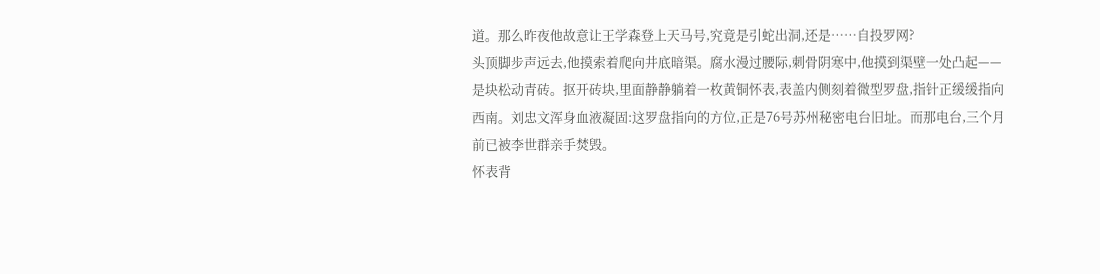道。那么昨夜他故意让王学森登上天马号,究竟是引蛇出洞,还是……自投罗网?
头顶脚步声远去,他摸索着爬向井底暗渠。腐水漫过腰际,刺骨阴寒中,他摸到渠壁一处凸起——是块松动青砖。抠开砖块,里面静静躺着一枚黄铜怀表,表盖内侧刻着微型罗盘,指针正缓缓指向西南。刘忠文浑身血液凝固:这罗盘指向的方位,正是76号苏州秘密电台旧址。而那电台,三个月前已被李世群亲手焚毁。
怀表背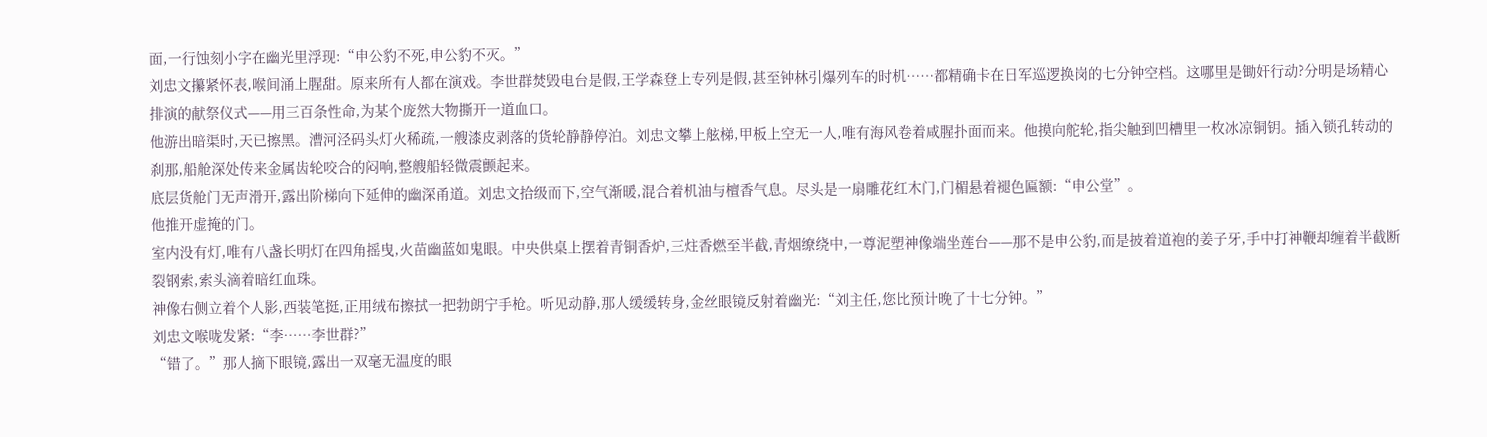面,一行蚀刻小字在幽光里浮现:“申公豹不死,申公豹不灭。”
刘忠文攥紧怀表,喉间涌上腥甜。原来所有人都在演戏。李世群焚毁电台是假,王学森登上专列是假,甚至钟林引爆列车的时机……都精确卡在日军巡逻换岗的七分钟空档。这哪里是锄奸行动?分明是场精心排演的献祭仪式——用三百条性命,为某个庞然大物撕开一道血口。
他游出暗渠时,天已擦黑。漕河泾码头灯火稀疏,一艘漆皮剥落的货轮静静停泊。刘忠文攀上舷梯,甲板上空无一人,唯有海风卷着咸腥扑面而来。他摸向舵轮,指尖触到凹槽里一枚冰凉铜钥。插入锁孔转动的刹那,船舱深处传来金属齿轮咬合的闷响,整艘船轻微震颤起来。
底层货舱门无声滑开,露出阶梯向下延伸的幽深甬道。刘忠文拾级而下,空气渐暖,混合着机油与檀香气息。尽头是一扇雕花红木门,门楣悬着褪色匾额:“申公堂”。
他推开虚掩的门。
室内没有灯,唯有八盏长明灯在四角摇曳,火苗幽蓝如鬼眼。中央供桌上摆着青铜香炉,三炷香燃至半截,青烟缭绕中,一尊泥塑神像端坐莲台——那不是申公豹,而是披着道袍的姜子牙,手中打神鞭却缠着半截断裂钢索,索头滴着暗红血珠。
神像右侧立着个人影,西装笔挺,正用绒布擦拭一把勃朗宁手枪。听见动静,那人缓缓转身,金丝眼镜反射着幽光:“刘主任,您比预计晚了十七分钟。”
刘忠文喉咙发紧:“李……李世群?”
“错了。”那人摘下眼镜,露出一双毫无温度的眼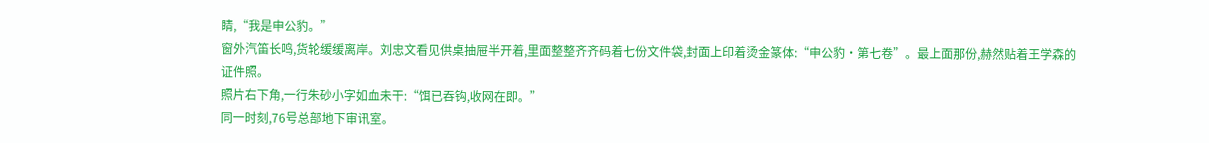睛,“我是申公豹。”
窗外汽笛长鸣,货轮缓缓离岸。刘忠文看见供桌抽屉半开着,里面整整齐齐码着七份文件袋,封面上印着烫金篆体:“申公豹·第七卷”。最上面那份,赫然贴着王学森的证件照。
照片右下角,一行朱砂小字如血未干:“饵已吞钩,收网在即。”
同一时刻,76号总部地下审讯室。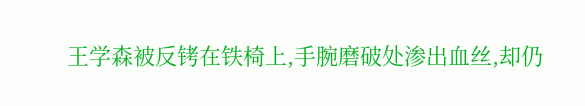王学森被反铐在铁椅上,手腕磨破处渗出血丝,却仍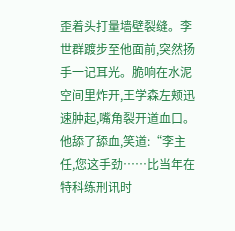歪着头打量墙壁裂缝。李世群踱步至他面前,突然扬手一记耳光。脆响在水泥空间里炸开,王学森左颊迅速肿起,嘴角裂开道血口。他舔了舔血,笑道:“李主任,您这手劲……比当年在特科练刑讯时